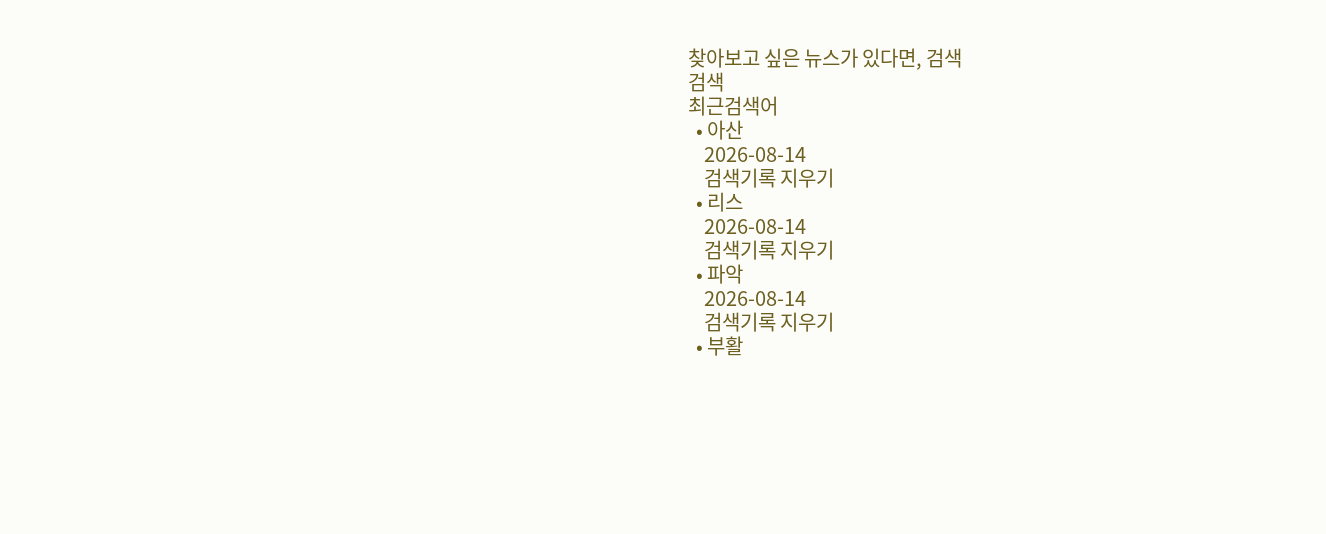찾아보고 싶은 뉴스가 있다면, 검색
검색
최근검색어
  • 아산
    2026-08-14
    검색기록 지우기
  • 리스
    2026-08-14
    검색기록 지우기
  • 파악
    2026-08-14
    검색기록 지우기
  • 부활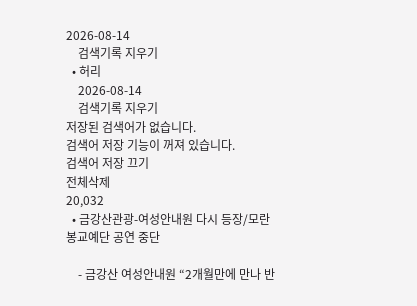2026-08-14
    검색기록 지우기
  • 허리
    2026-08-14
    검색기록 지우기
저장된 검색어가 없습니다.
검색어 저장 기능이 꺼져 있습니다.
검색어 저장 끄기
전체삭제
20,032
  • 금강산관광-여성안내원 다시 등장/모란봉교예단 공연 중단

    - 금강산 여성안내원 “2개월만에 만나 반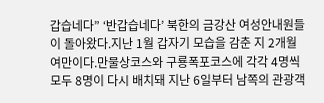갑습네다” ‘반갑습네다’ 북한의 금강산 여성안내원들이 돌아왔다.지난 1월 갑자기 모습을 감춘 지 2개월여만이다.만물상코스와 구룡폭포코스에 각각 4명씩 모두 8명이 다시 배치돼 지난 6일부터 남쪽의 관광객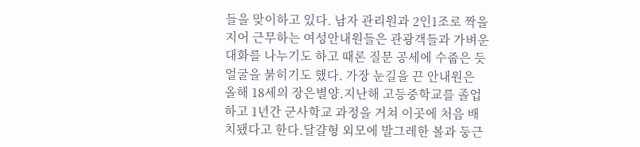들을 맞이하고 있다. 남자 관리원과 2인1조로 짝을 지어 근무하는 여성안내원들은 관광객들과 가벼운 대화를 나누기도 하고 때론 질문 공세에 수줍은 듯 얼굴을 붉히기도 했다. 가장 눈길을 끈 안내원은 올해 18세의 장은별양.지난해 고등중학교를 졸업하고 1년간 군사학교 과정을 거쳐 이곳에 처음 배치됐다고 한다.달걀형 외모에 발그레한 볼과 둥근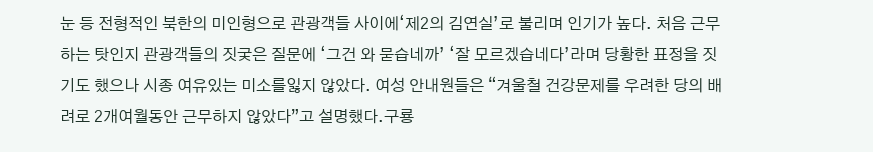눈 등 전형적인 북한의 미인형으로 관광객들 사이에‘제2의 김연실’로 불리며 인기가 높다. 처음 근무하는 탓인지 관광객들의 짓궂은 질문에 ‘그건 와 묻습네까’ ‘잘 모르겠습네다’라며 당황한 표정을 짓기도 했으나 시종 여유있는 미소를잃지 않았다. 여성 안내원들은 “겨울철 건강문제를 우려한 당의 배려로 2개여월동안 근무하지 않았다”고 설명했다.구룡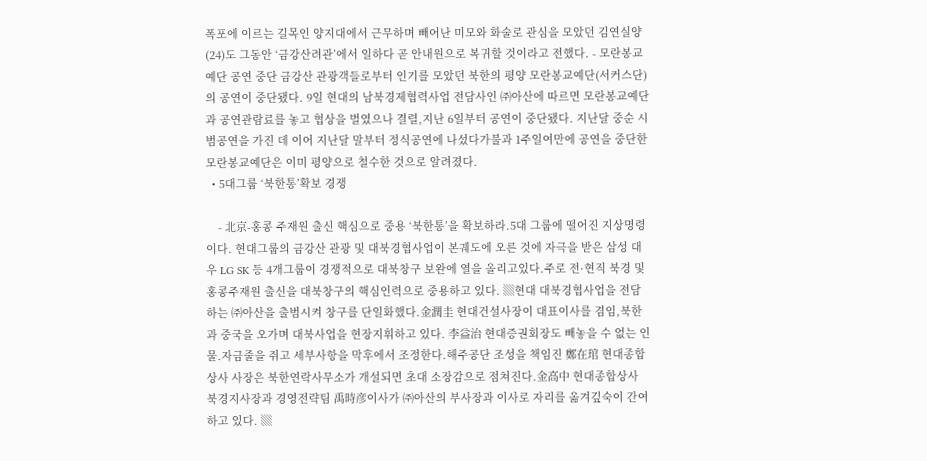폭포에 이르는 길목인 양지대에서 근무하며 빼어난 미모와 화술로 관심을 모았던 김연실양(24)도 그동안 ‘금강산려관’에서 일하다 곧 안내원으로 복귀할 것이라고 전했다. - 모란봉교예단 공연 중단 금강산 관광객들로부터 인기를 모았던 북한의 평양 모란봉교예단(서커스단)의 공연이 중단됐다. 9일 현대의 남북경제협력사업 전담사인 ㈜아산에 따르면 모란봉교예단과 공연관람료를 놓고 협상을 벌였으나 결렬,지난 6일부터 공연이 중단됐다. 지난달 중순 시범공연을 가진 데 이어 지난달 말부터 정식공연에 나섰다가불과 1주일여만에 공연을 중단한 모란봉교예단은 이미 평양으로 철수한 것으로 알려졌다.
  • 5대그룹 ‘북한통’확보 경쟁

    - 北京-홍콩 주재원 출신 핵심으로 중용 ‘북한통’을 확보하라.5대 그룹에 떨어진 지상명령이다. 현대그룹의 금강산 관광 및 대북경협사업이 본궤도에 오른 것에 자극을 받은 삼성 대우 LG SK 등 4개그룹이 경쟁적으로 대북창구 보완에 열을 올리고있다.주로 전·현직 북경 및 홍콩주재원 출신을 대북창구의 핵심인력으로 중용하고 있다. ▒현대 대북경협사업을 전담하는 ㈜아산을 출범시켜 창구를 단일화했다.金潤圭 현대건설사장이 대표이사를 겸임,북한과 중국을 오가며 대북사업을 현장지휘하고 있다. 李益治 현대증권회장도 빼놓을 수 없는 인물.자금줄을 쥐고 세부사항을 막후에서 조정한다.해주공단 조성을 책임진 鄭在琯 현대종합상사 사장은 북한연락사무소가 개설되면 초대 소장감으로 점쳐진다.金高中 현대종합상사 북경지사장과 경영전략팀 禹時彦이사가 ㈜아산의 부사장과 이사로 자리를 옮겨깊숙이 간여하고 있다. ▒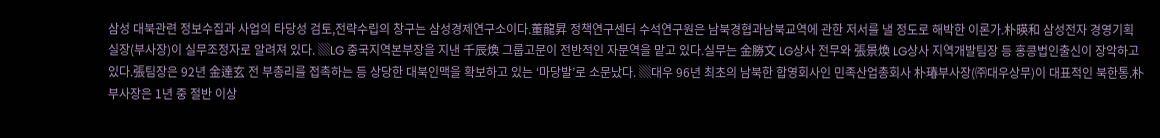삼성 대북관련 정보수집과 사업의 타당성 검토,전략수립의 창구는 삼성경제연구소이다.董龍昇 정책연구센터 수석연구원은 남북경협과남북교역에 관한 저서를 낼 정도로 해박한 이론가.朴暎和 삼성전자 경영기획실장(부사장)이 실무조정자로 알려져 있다. ▒LG 중국지역본부장을 지낸 千辰煥 그룹고문이 전반적인 자문역을 맡고 있다.실무는 金勝文 LG상사 전무와 張景煥 LG상사 지역개발팀장 등 홍콩법인출신이 장악하고 있다.張팀장은 92년 金達玄 전 부총리를 접촉하는 등 상당한 대북인맥을 확보하고 있는 ‘마당발’로 소문났다. ▒대우 96년 최초의 남북한 합영회사인 민족산업총회사 朴瑃부사장(㈜대우상무)이 대표적인 북한통.朴부사장은 1년 중 절반 이상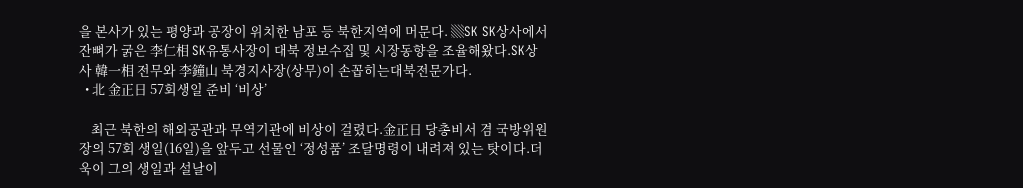을 본사가 있는 평양과 공장이 위치한 남포 등 북한지역에 머문다. ▒SK SK상사에서 잔뼈가 굵은 李仁相 SK유통사장이 대북 정보수집 및 시장동향을 조율해왔다.SK상사 韓一相 전무와 李鐘山 북경지사장(상무)이 손꼽히는대북전문가다.
  • 北 金正日 57회생일 준비 ‘비상’

    최근 북한의 해외공관과 무역기관에 비상이 걸렸다.金正日 당총비서 겸 국방위원장의 57회 생일(16일)을 앞두고 선물인 ‘정성품’ 조달명령이 내려져 있는 탓이다.더욱이 그의 생일과 설날이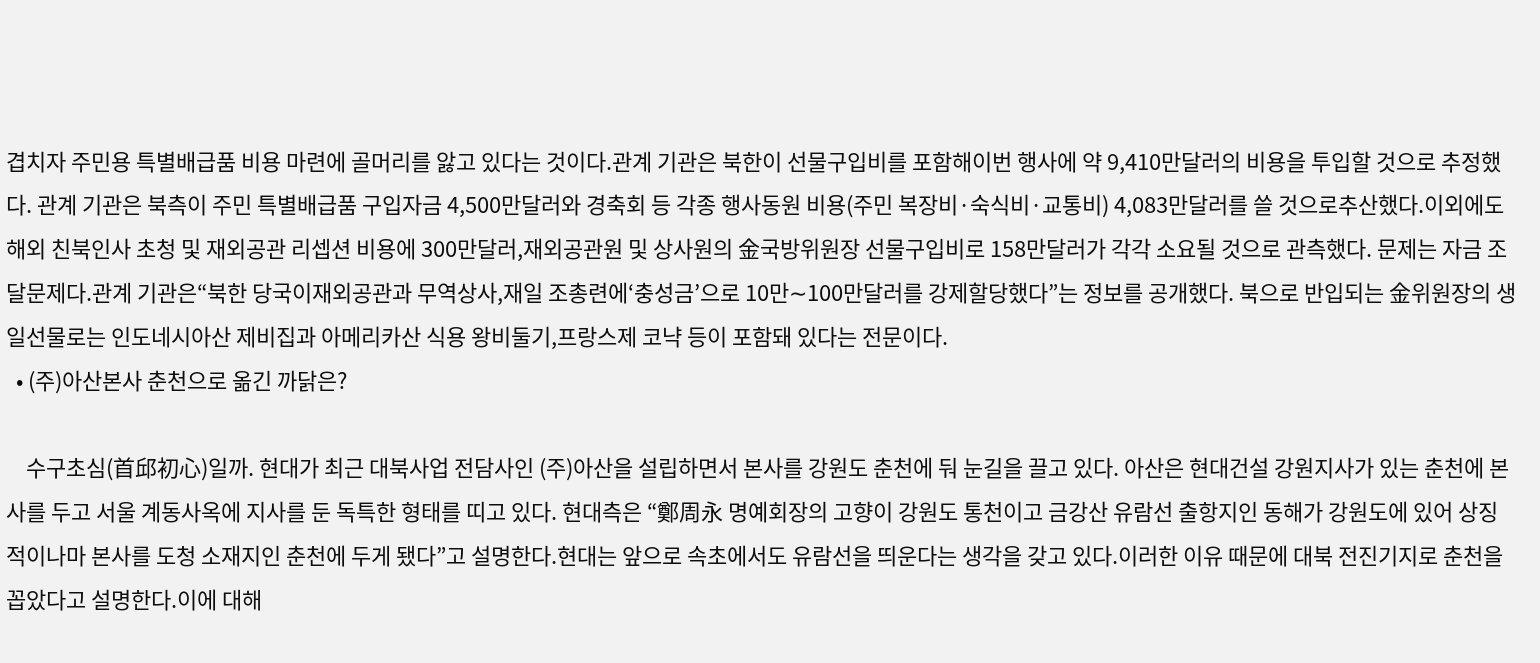겹치자 주민용 특별배급품 비용 마련에 골머리를 앓고 있다는 것이다.관계 기관은 북한이 선물구입비를 포함해이번 행사에 약 9,410만달러의 비용을 투입할 것으로 추정했다. 관계 기관은 북측이 주민 특별배급품 구입자금 4,500만달러와 경축회 등 각종 행사동원 비용(주민 복장비·숙식비·교통비) 4,083만달러를 쓸 것으로추산했다.이외에도 해외 친북인사 초청 및 재외공관 리셉션 비용에 300만달러,재외공관원 및 상사원의 金국방위원장 선물구입비로 158만달러가 각각 소요될 것으로 관측했다. 문제는 자금 조달문제다.관계 기관은“북한 당국이재외공관과 무역상사,재일 조총련에‘충성금’으로 10만∼100만달러를 강제할당했다”는 정보를 공개했다. 북으로 반입되는 金위원장의 생일선물로는 인도네시아산 제비집과 아메리카산 식용 왕비둘기,프랑스제 코냑 등이 포함돼 있다는 전문이다.
  • (주)아산본사 춘천으로 옮긴 까닭은?

    수구초심(首邱初心)일까. 현대가 최근 대북사업 전담사인 (주)아산을 설립하면서 본사를 강원도 춘천에 둬 눈길을 끌고 있다. 아산은 현대건설 강원지사가 있는 춘천에 본사를 두고 서울 계동사옥에 지사를 둔 독특한 형태를 띠고 있다. 현대측은 “鄭周永 명예회장의 고향이 강원도 통천이고 금강산 유람선 출항지인 동해가 강원도에 있어 상징적이나마 본사를 도청 소재지인 춘천에 두게 됐다”고 설명한다.현대는 앞으로 속초에서도 유람선을 띄운다는 생각을 갖고 있다.이러한 이유 때문에 대북 전진기지로 춘천을 꼽았다고 설명한다.이에 대해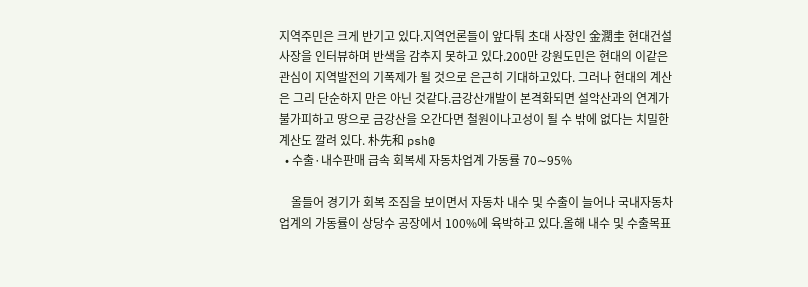지역주민은 크게 반기고 있다.지역언론들이 앞다퉈 초대 사장인 金潤圭 현대건설사장을 인터뷰하며 반색을 감추지 못하고 있다.200만 강원도민은 현대의 이같은 관심이 지역발전의 기폭제가 될 것으로 은근히 기대하고있다. 그러나 현대의 계산은 그리 단순하지 만은 아닌 것같다.금강산개발이 본격화되면 설악산과의 연계가 불가피하고 땅으로 금강산을 오간다면 철원이나고성이 될 수 밖에 없다는 치밀한 계산도 깔려 있다. 朴先和 psh@
  • 수출·내수판매 급속 회복세 자동차업계 가동률 70∼95%

    올들어 경기가 회복 조짐을 보이면서 자동차 내수 및 수출이 늘어나 국내자동차업계의 가동률이 상당수 공장에서 100%에 육박하고 있다.올해 내수 및 수출목표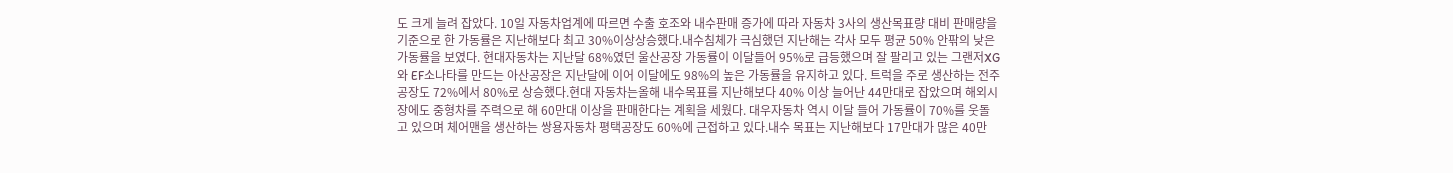도 크게 늘려 잡았다. 10일 자동차업계에 따르면 수출 호조와 내수판매 증가에 따라 자동차 3사의 생산목표량 대비 판매량을 기준으로 한 가동률은 지난해보다 최고 30%이상상승했다.내수침체가 극심했던 지난해는 각사 모두 평균 50% 안팎의 낮은 가동률을 보였다. 현대자동차는 지난달 68%였던 울산공장 가동률이 이달들어 95%로 급등했으며 잘 팔리고 있는 그랜저XG와 EF소나타를 만드는 아산공장은 지난달에 이어 이달에도 98%의 높은 가동률을 유지하고 있다. 트럭을 주로 생산하는 전주공장도 72%에서 80%로 상승했다.현대 자동차는올해 내수목표를 지난해보다 40% 이상 늘어난 44만대로 잡았으며 해외시장에도 중형차를 주력으로 해 60만대 이상을 판매한다는 계획을 세웠다. 대우자동차 역시 이달 들어 가동률이 70%를 웃돌고 있으며 체어맨을 생산하는 쌍용자동차 평택공장도 60%에 근접하고 있다.내수 목표는 지난해보다 17만대가 많은 40만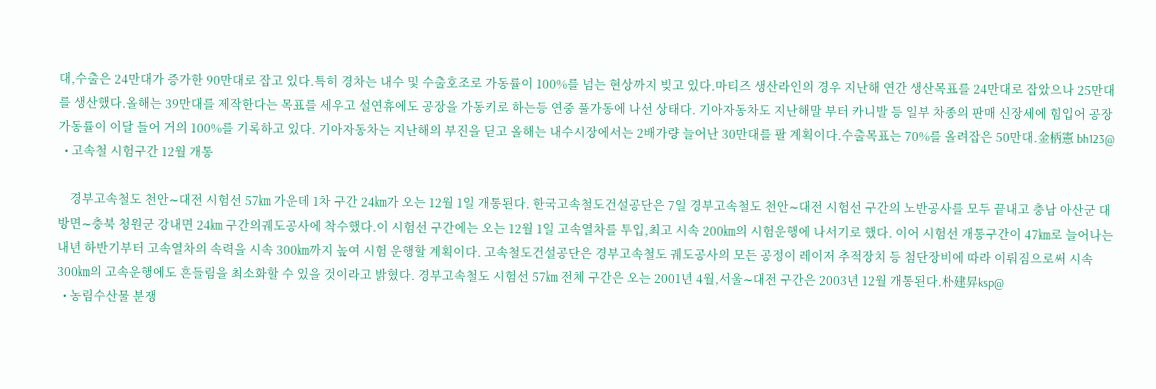대,수출은 24만대가 증가한 90만대로 잡고 있다.특히 경차는 내수 및 수출호조로 가동률이 100%를 넘는 현상까지 빚고 있다.마티즈 생산라인의 경우 지난해 연간 생산목표를 24만대로 잡았으나 25만대를 생산했다.올해는 39만대를 제작한다는 목표를 세우고 설연휴에도 공장을 가동키로 하는등 연중 풀가동에 나선 상태다. 기아자동차도 지난해말 부터 카니발 등 일부 차종의 판매 신장세에 힘입어 공장가동률이 이달 들어 거의 100%를 기록하고 있다. 기아자동차는 지난해의 부진을 딛고 올해는 내수시장에서는 2배가량 늘어난 30만대를 팔 계획이다.수출목표는 70%를 올려잡은 50만대.金柄憲 bh123@
  • 고속철 시험구간 12월 개통

    경부고속철도 천안∼대전 시험선 57㎞ 가운데 1차 구간 24㎞가 오는 12월 1일 개통된다. 한국고속철도건설공단은 7일 경부고속철도 천안∼대전 시험선 구간의 노반공사를 모두 끝내고 충남 아산군 대방면∼충북 청원군 강내면 24㎞ 구간의궤도공사에 착수했다.이 시험선 구간에는 오는 12월 1일 고속열차를 투입,최고 시속 200㎞의 시험운행에 나서기로 했다. 이어 시험선 개통구간이 47㎞로 늘어나는 내년 하반기부터 고속열차의 속력을 시속 300㎞까지 높여 시험 운행할 계획이다. 고속철도건설공단은 경부고속철도 궤도공사의 모든 공정이 레이저 추적장치 등 첨단장비에 따라 이뤄짐으로써 시속 300㎞의 고속운행에도 흔들림을 최소화할 수 있을 것이라고 밝혔다. 경부고속철도 시험선 57㎞ 전체 구간은 오는 2001년 4월,서울∼대전 구간은 2003년 12월 개통된다.朴建昇ksp@
  • 농림수산물 분쟁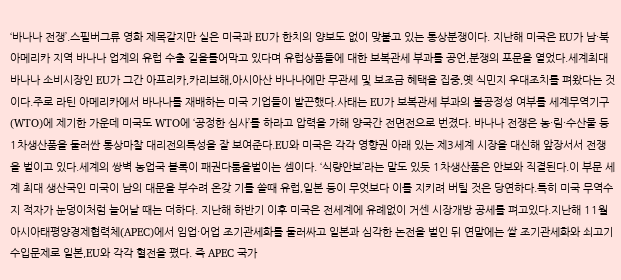‘바나나 전쟁’.스필버그류 영화 제목같지만 실은 미국과 EU가 한치의 양보도 없이 맞붙고 있는 통상분쟁이다. 지난해 미국은 EU가 남·북 아메리카 지역 바나나 업계의 유럽 수출 길을틀어막고 있다며 유럽상품들에 대한 보복관세 부과를 공언,분쟁의 포문을 열었다.세계최대 바나나 소비시장인 EU가 그간 아프리카,카리브해,아시아산 바나나에만 무관세 및 보조금 혜택을 집중,옛 식민지 우대조치를 펴왔다는 것이다.주로 라틴 아메리카에서 바나나를 재배하는 미국 기업들이 발끈했다.사태는 EU가 보복관세 부과의 불공정성 여부를 세계무역기구(WTO)에 제기한 가운데 미국도 WTO에 ‘공정한 심사’를 하라고 압력을 가해 양국간 전면전으로 번졌다. 바나나 전쟁은 농·림·수산물 등 1차생산품을 둘러싼 통상마찰 대리전의특성을 잘 보여준다.EU와 미국은 각각 영향권 아래 있는 제3세계 시장을 대신해 앞장서서 전쟁을 벌이고 있다.세계의 쌍벽 농업국 블록이 패권다툼을벌이는 셈이다. ‘식량안보’라는 말도 있듯 1차생산품은 안보와 직결된다.이 부문 세계 최대 생산국인 미국이 남의 대문을 부수려 온갖 기를 쓸때 유럽,일본 등이 무엇보다 이를 지키려 버틸 것은 당연하다.특히 미국 무역수지 적자가 눈덩이처럼 늘어날 때는 더하다. 지난해 하반기 이후 미국은 전세계에 유례없이 거센 시장개방 공세를 펴고있다.지난해 11월 아시아태평양경제협력체(APEC)에서 임업·어업 조기관세화를 둘러싸고 일본과 심각한 논전을 벌인 뒤 연말에는 쌀 조기관세화와 쇠고기 수입문제로 일본,EU와 각각 혈전을 폈다. 즉 APEC 국가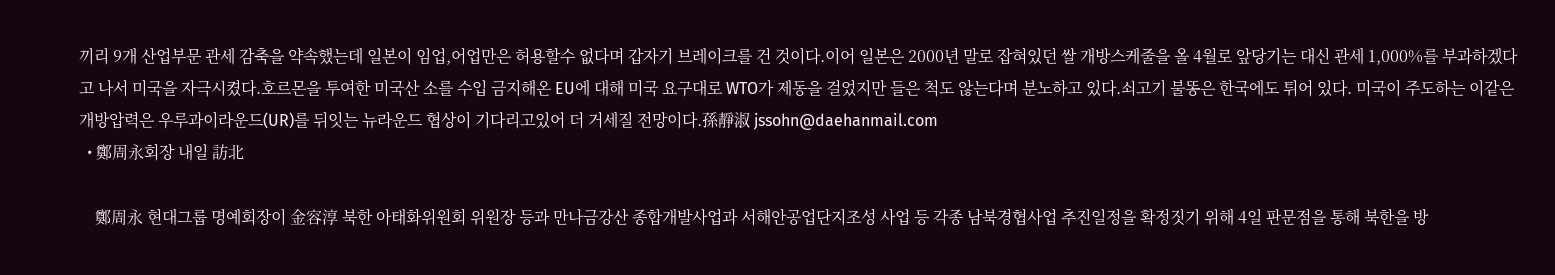끼리 9개 산업부문 관세 감축을 약속했는데 일본이 임업,어업만은 허용할수 없다며 갑자기 브레이크를 건 것이다.이어 일본은 2000년 말로 잡혀있던 쌀 개방스케줄을 올 4월로 앞당기는 대신 관세 1,000%를 부과하겠다고 나서 미국을 자극시켰다.호르몬을 투여한 미국산 소를 수입 금지해온 EU에 대해 미국 요구대로 WTO가 제동을 걸었지만 들은 척도 않는다며 분노하고 있다.쇠고기 불똥은 한국에도 튀어 있다. 미국이 주도하는 이같은 개방압력은 우루과이라운드(UR)를 뒤잇는 뉴라운드 협상이 기다리고있어 더 거세질 전망이다.孫靜淑 jssohn@daehanmail.com
  • 鄭周永회장 내일 訪北

    鄭周永 현대그룹 명예회장이 金容淳 북한 아태화위원회 위원장 등과 만나금강산 종합개발사업과 서해안공업단지조성 사업 등 각종 남북경협사업 추진일정을 확정짓기 위해 4일 판문점을 통해 북한을 방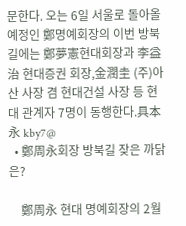문한다. 오는 6일 서울로 돌아올 예정인 鄭명예회장의 이번 방북길에는 鄭夢憲현대회장과 李益治 현대증권 회장,金潤圭 (주)아산 사장 겸 현대건설 사장 등 현대 관계자 7명이 동행한다.具本永 kby7@
  • 鄭周永회장 방북길 잦은 까닭은?

    鄭周永 현대 명예회장의 2월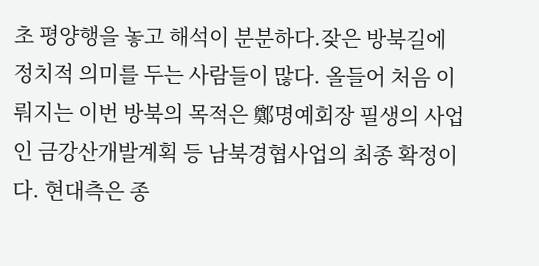초 평양행을 놓고 해석이 분분하다.잦은 방북길에 정치적 의미를 두는 사람들이 많다. 올들어 처음 이뤄지는 이번 방북의 목적은 鄭명예회장 필생의 사업인 금강산개발계획 등 남북경협사업의 최종 확정이다. 현대측은 종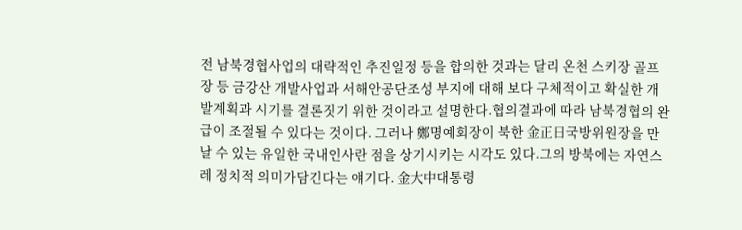전 남북경협사업의 대략적인 추진일정 등을 합의한 것과는 달리 온천 스키장 골프장 등 금강산 개발사업과 서해안공단조성 부지에 대해 보다 구체적이고 확실한 개발계획과 시기를 결론짓기 위한 것이라고 설명한다.협의결과에 따라 남북경협의 완급이 조절될 수 있다는 것이다. 그러나 鄭명예회장이 북한 金正日국방위원장을 만날 수 있는 유일한 국내인사란 점을 상기시키는 시각도 있다.그의 방북에는 자연스레 정치적 의미가담긴다는 얘기다. 金大中대통령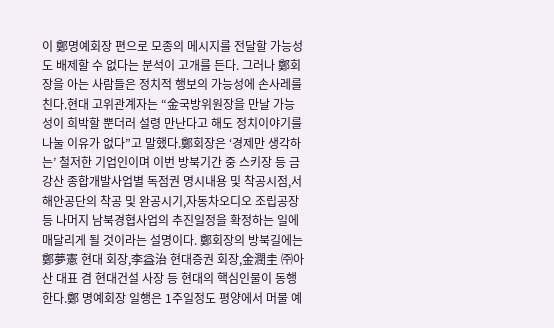이 鄭명예회장 편으로 모종의 메시지를 전달할 가능성도 배제할 수 없다는 분석이 고개를 든다. 그러나 鄭회장을 아는 사람들은 정치적 행보의 가능성에 손사레를 친다.현대 고위관계자는 “金국방위원장을 만날 가능성이 희박할 뿐더러 설령 만난다고 해도 정치이야기를 나눌 이유가 없다”고 말했다.鄭회장은 ‘경제만 생각하는’ 철저한 기업인이며 이번 방북기간 중 스키장 등 금강산 종합개발사업별 독점권 명시내용 및 착공시점,서해안공단의 착공 및 완공시기,자동차오디오 조립공장 등 나머지 남북경협사업의 추진일정을 확정하는 일에 매달리게 될 것이라는 설명이다. 鄭회장의 방북길에는 鄭夢憲 현대 회장,李益治 현대증권 회장,金潤圭 ㈜아산 대표 겸 현대건설 사장 등 현대의 핵심인물이 동행한다.鄭 명예회장 일행은 1주일정도 평양에서 머물 예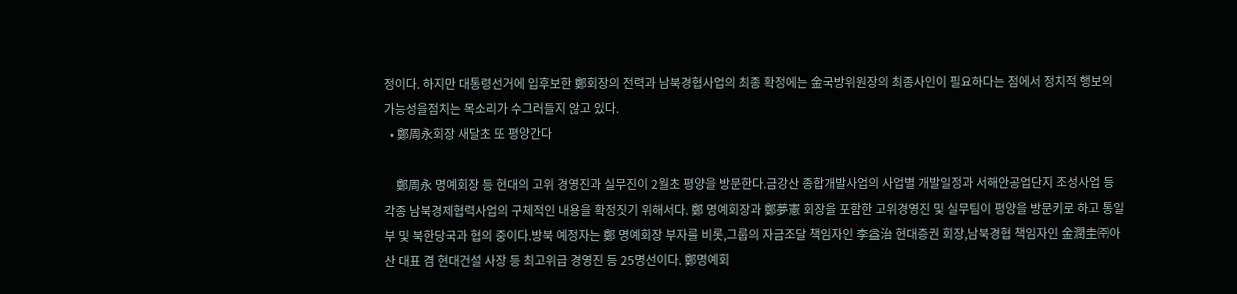정이다. 하지만 대통령선거에 입후보한 鄭회장의 전력과 남북경협사업의 최종 확정에는 金국방위원장의 최종사인이 필요하다는 점에서 정치적 행보의 가능성을점치는 목소리가 수그러들지 않고 있다.
  • 鄭周永회장 새달초 또 평양간다

    鄭周永 명예회장 등 현대의 고위 경영진과 실무진이 2월초 평양을 방문한다.금강산 종합개발사업의 사업별 개발일정과 서해안공업단지 조성사업 등 각종 남북경제협력사업의 구체적인 내용을 확정짓기 위해서다. 鄭 명예회장과 鄭夢憲 회장을 포함한 고위경영진 및 실무팀이 평양을 방문키로 하고 통일부 및 북한당국과 협의 중이다.방북 예정자는 鄭 명예회장 부자를 비롯,그룹의 자금조달 책임자인 李益治 현대증권 회장,남북경협 책임자인 金潤圭㈜아산 대표 겸 현대건설 사장 등 최고위급 경영진 등 25명선이다. 鄭명예회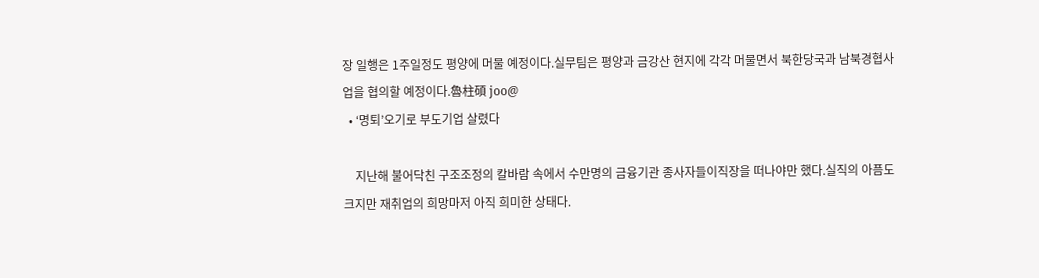장 일행은 1주일정도 평양에 머물 예정이다.실무팀은 평양과 금강산 현지에 각각 머물면서 북한당국과 남북경협사업을 협의할 예정이다.魯柱碩 joo@
  • ‘명퇴’오기로 부도기업 살렸다

    지난해 불어닥친 구조조정의 칼바람 속에서 수만명의 금융기관 종사자들이직장을 떠나야만 했다.실직의 아픔도 크지만 재취업의 희망마저 아직 희미한 상태다.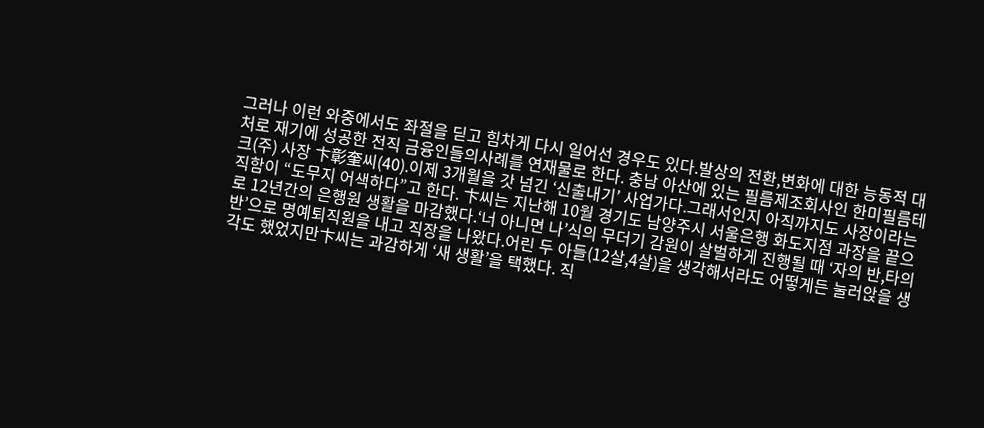그러나 이런 와중에서도 좌절을 딛고 힘차게 다시 일어선 경우도 있다.발상의 전환,변화에 대한 능동적 대처로 재기에 성공한 전직 금융인들의사례를 연재물로 한다. 충남 아산에 있는 필름제조회사인 한미필름테크(주) 사장 卞彰奎씨(40).이제 3개월을 갓 넘긴 ‘신출내기’ 사업가다.그래서인지 아직까지도 사장이라는 직함이 “도무지 어색하다”고 한다. 卞씨는 지난해 10월 경기도 남양주시 서울은행 화도지점 과장을 끝으로 12년간의 은행원 생활을 마감했다.‘너 아니면 나’식의 무더기 감원이 살벌하게 진행될 때 ‘자의 반,타의 반’으로 명예퇴직원을 내고 직장을 나왔다.어린 두 아들(12살,4살)을 생각해서라도 어떻게든 눌러앉을 생각도 했었지만卞씨는 과감하게 ‘새 생활’을 택했다. 직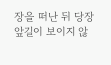장을 떠난 뒤 당장 앞길이 보이지 않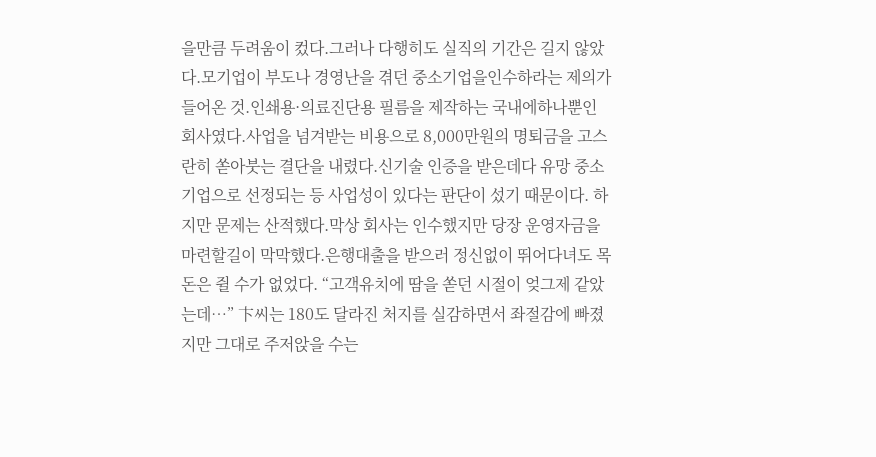을만큼 두려움이 컸다.그러나 다행히도 실직의 기간은 길지 않았다.모기업이 부도나 경영난을 겪던 중소기업을인수하라는 제의가 들어온 것.인쇄용·의료진단용 필름을 제작하는 국내에하나뿐인 회사였다.사업을 넘겨받는 비용으로 8,000만원의 명퇴금을 고스란히 쏟아붓는 결단을 내렸다.신기술 인증을 받은데다 유망 중소기업으로 선정되는 등 사업성이 있다는 판단이 섰기 때문이다. 하지만 문제는 산적했다.막상 회사는 인수했지만 당장 운영자금을 마련할길이 막막했다.은행대출을 받으러 정신없이 뛰어다녀도 목돈은 쥘 수가 없었다. “고객유치에 땀을 쏟던 시절이 엊그제 같았는데…” 卞씨는 180도 달라진 처지를 실감하면서 좌절감에 빠졌지만 그대로 주저앉을 수는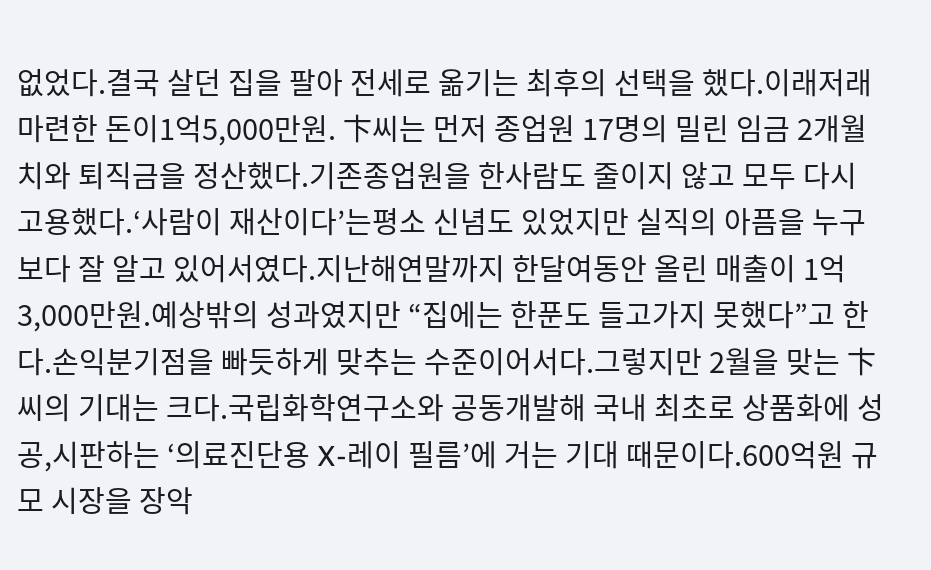없었다.결국 살던 집을 팔아 전세로 옮기는 최후의 선택을 했다.이래저래 마련한 돈이1억5,000만원. 卞씨는 먼저 종업원 17명의 밀린 임금 2개월치와 퇴직금을 정산했다.기존종업원을 한사람도 줄이지 않고 모두 다시 고용했다.‘사람이 재산이다’는평소 신념도 있었지만 실직의 아픔을 누구보다 잘 알고 있어서였다.지난해연말까지 한달여동안 올린 매출이 1억3,000만원.예상밖의 성과였지만 “집에는 한푼도 들고가지 못했다”고 한다.손익분기점을 빠듯하게 맞추는 수준이어서다.그렇지만 2월을 맞는 卞씨의 기대는 크다.국립화학연구소와 공동개발해 국내 최초로 상품화에 성공,시판하는 ‘의료진단용 X-레이 필름’에 거는 기대 때문이다.600억원 규모 시장을 장악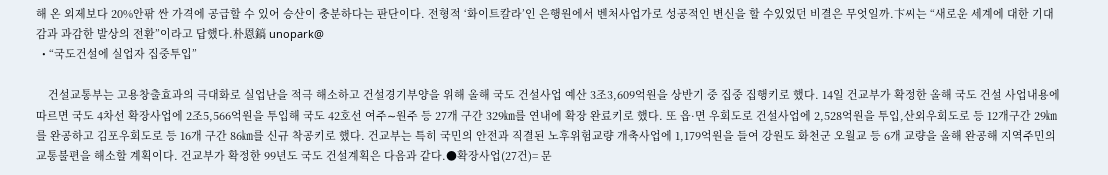해 온 외제보다 20%안팎 싼 가격에 공급할 수 있어 승산이 충분하다는 판단이다. 전형적 ‘화이트칼라’인 은행원에서 벤처사업가로 성공적인 변신을 할 수있었던 비결은 무엇일까.卞씨는 “새로운 세계에 대한 기대감과 과감한 발상의 전환”이라고 답했다.朴恩鎬 unopark@
  • “국도건설에 실업자 집중투입”

    건설교통부는 고용창출효과의 극대화로 실업난을 적극 해소하고 건설경기부양을 위해 올해 국도 건설사업 예산 3조3,609억원을 상반기 중 집중 집행키로 했다. 14일 건교부가 확정한 올해 국도 건설 사업내용에 따르면 국도 4차선 확장사업에 2조5,566억원을 투입해 국도 42호선 여주∼원주 등 27개 구간 329㎞를 연내에 확장 완료키로 했다. 또 읍·면 우회도로 건설사업에 2,528억원을 투입,산외우회도로 등 12개구간 29㎞를 완공하고 김포우회도로 등 16개 구간 86㎞를 신규 착공키로 했다. 건교부는 특히 국민의 안전과 직결된 노후위험교량 개축사업에 1,179억원을 들여 강원도 화천군 오월교 등 6개 교량을 올해 완공해 지역주민의 교통불편을 해소할 계획이다. 건교부가 확정한 99년도 국도 건설계획은 다음과 같다.●확장사업(27건)= 문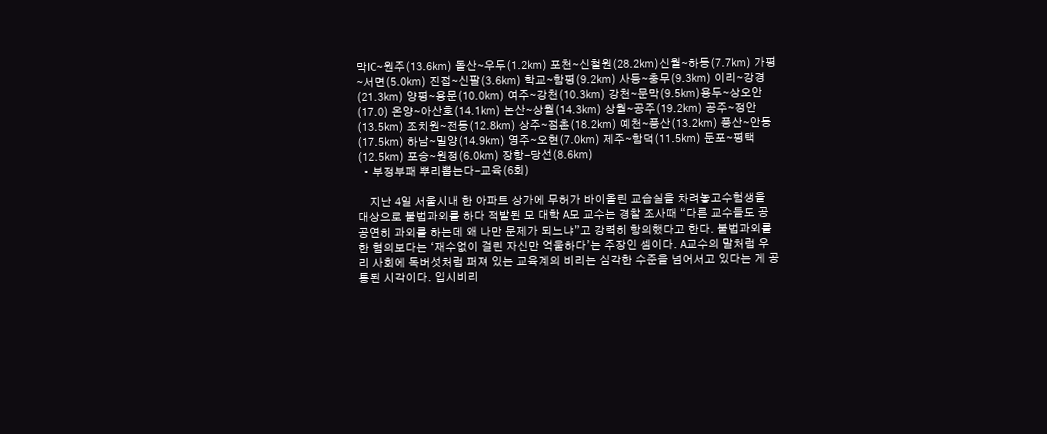막IC∼원주(13.6㎞) 돌산∼우두(1.2㎞) 포천∼신철원(28.2㎞)신월∼하동(7.7㎞) 가평∼서면(5.0㎞) 진접∼신팔(3.6㎞) 학교∼함평(9.2㎞) 사등∼충무(9.3㎞) 이리∼강경(21.3㎞) 양평∼용문(10.0㎞) 여주∼강천(10.3㎞) 강천∼문막(9.5㎞)용두∼상오안(17.0) 온양∼아산호(14.1㎞) 논산∼상월(14.3㎞) 상월∼공주(19.2㎞) 공주∼정안(13.5㎞) 조치원∼전동(12.8㎞) 상주∼점촌(18.2㎞) 예천∼풍산(13.2㎞) 풍산∼안동(17.5㎞) 하남∼밀양(14.9㎞) 영주∼오현(7.0㎞) 제주∼함덕(11.5㎞) 둔포∼평택(12.5㎞) 포승∼원정(6.0㎞) 장항-당선(8.6㎞)
  • 부정부패 뿌리뽑는다-교육(6회)

    지난 4일 서울시내 한 아파트 상가에 무허가 바이올린 교습실을 차려놓고수험생을 대상으로 불법과외를 하다 적발된 모 대학 A모 교수는 경찰 조사때 “다른 교수들도 공공연히 과외를 하는데 왜 나만 문제가 되느냐”고 강력히 항의했다고 한다. 불법과외를 한 혐의보다는 ‘재수없이 걸린 자신만 억울하다’는 주장인 셈이다. A교수의 말처럼 우리 사회에 독버섯처럼 퍼져 있는 교육계의 비리는 심각한 수준을 넘어서고 있다는 게 공통된 시각이다. 입시비리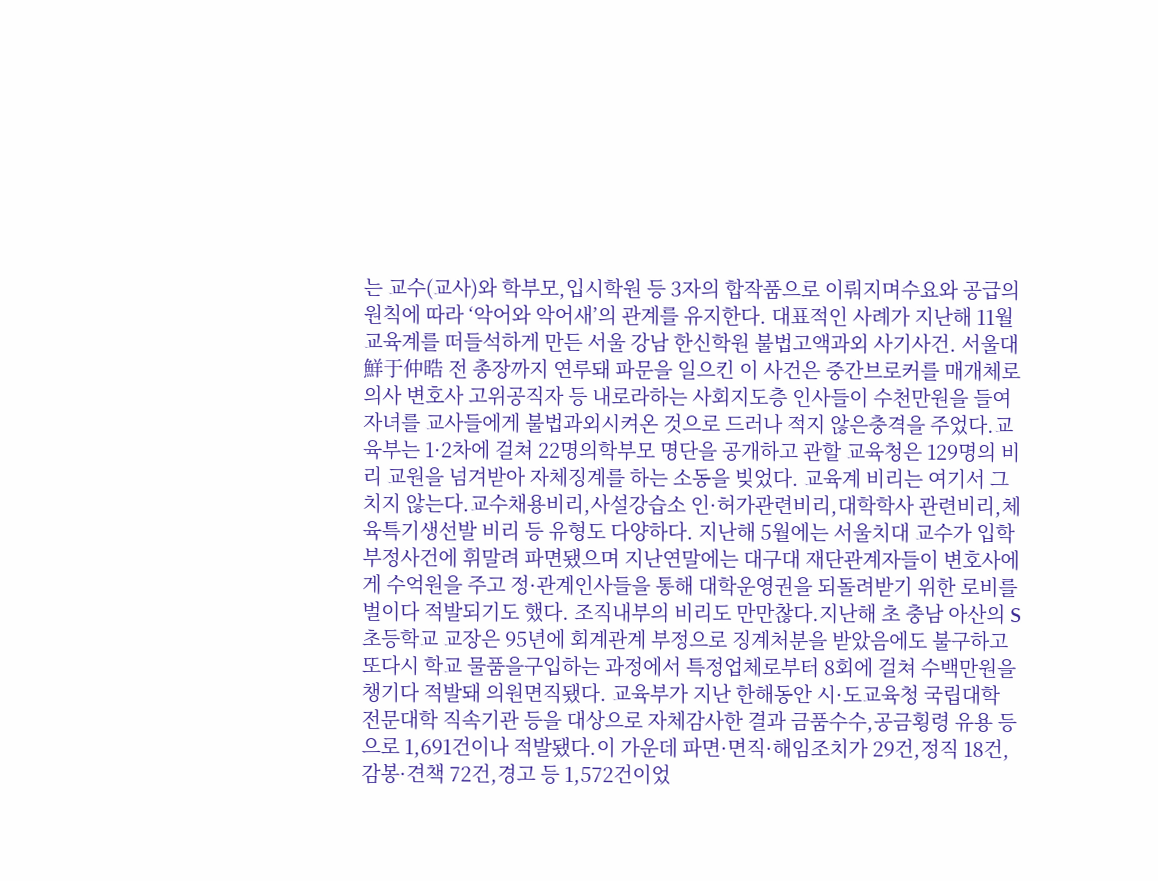는 교수(교사)와 학부모,입시학원 등 3자의 합작품으로 이뤄지며수요와 공급의 원칙에 따라 ‘악어와 악어새’의 관계를 유지한다. 대표적인 사례가 지난해 11월 교육계를 떠들석하게 만든 서울 강남 한신학원 불법고액과외 사기사건. 서울대 鮮于仲晧 전 총장까지 연루돼 파문을 일으킨 이 사건은 중간브로커를 매개체로 의사 변호사 고위공직자 등 내로라하는 사회지도층 인사들이 수천만원을 들여 자녀를 교사들에게 불법과외시켜온 것으로 드러나 적지 않은충격을 주었다.교육부는 1·2차에 걸쳐 22명의학부모 명단을 공개하고 관할 교육청은 129명의 비리 교원을 넘겨받아 자체징계를 하는 소동을 빚었다. 교육계 비리는 여기서 그치지 않는다.교수채용비리,사설강습소 인·허가관련비리,대학학사 관련비리,체육특기생선발 비리 등 유형도 다양하다. 지난해 5월에는 서울치대 교수가 입학부정사건에 휘말려 파면됐으며 지난연말에는 대구대 재단관계자들이 변호사에게 수억원을 주고 정·관계인사들을 통해 대학운영권을 되돌려받기 위한 로비를 벌이다 적발되기도 했다. 조직내부의 비리도 만만찮다.지난해 초 충남 아산의 S초등학교 교장은 95년에 회계관계 부정으로 징계처분을 받았음에도 불구하고 또다시 학교 물품을구입하는 과정에서 특정업체로부터 8회에 걸쳐 수백만원을 챙기다 적발돼 의원면직됐다. 교육부가 지난 한해동안 시·도교육청 국립대학 전문대학 직속기관 등을 대상으로 자체감사한 결과 금품수수,공금횡령 유용 등으로 1,691건이나 적발됐다.이 가운데 파면·면직·해임조치가 29건,정직 18건,감봉·견책 72건,경고 등 1,572건이었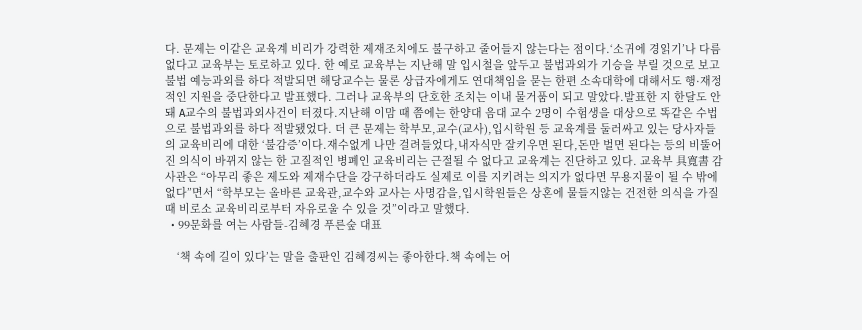다. 문제는 이같은 교육계 비리가 강력한 제재조치에도 불구하고 줄어들지 않는다는 점이다.‘소귀에 경읽기’나 다름없다고 교육부는 토로하고 있다. 한 예로 교육부는 지난해 말 입시철을 앞두고 불법과외가 기승을 부릴 것으로 보고 불법 예능과외를 하다 적발되면 해당교수는 물론 상급자에게도 연대책임을 묻는 한편 소속대학에 대해서도 행·재정적인 지원을 중단한다고 발표했다. 그러나 교육부의 단호한 조치는 이내 물거품이 되고 말았다.발표한 지 한달도 안돼 A교수의 불법과외사건이 터졌다.지난해 이맘 때 쯤에는 한양대 음대 교수 2명이 수험생을 대상으로 똑같은 수법으로 불법과외를 하다 적발됐었다. 더 큰 문제는 학부모,교수(교사),입시학원 등 교육계를 둘러싸고 있는 당사자들의 교육비리에 대한 ‘불감증’이다.재수없게 나만 걸려들었다,내자식만 잘키우면 된다,돈만 벌면 된다는 등의 비뚤어진 의식이 바뀌지 않는 한 고질적인 병폐인 교육비리는 근절될 수 없다고 교육계는 진단하고 있다. 교육부 具寬書 감사관은 “아무리 좋은 제도와 제재수단을 강구하더라도 실제로 이를 지키려는 의지가 없다면 무용지물이 될 수 밖에 없다”면서 “학부모는 올바른 교육관,교수와 교사는 사명감을,입시학원들은 상혼에 물들지않는 건전한 의식을 가질 때 비로소 교육비리로부터 자유로울 수 있을 것”이라고 말했다.
  • 99문화를 여는 사람들-김혜경 푸른숲 대표

    ‘책 속에 길이 있다’는 말을 출판인 김혜경씨는 좋아한다.책 속에는 어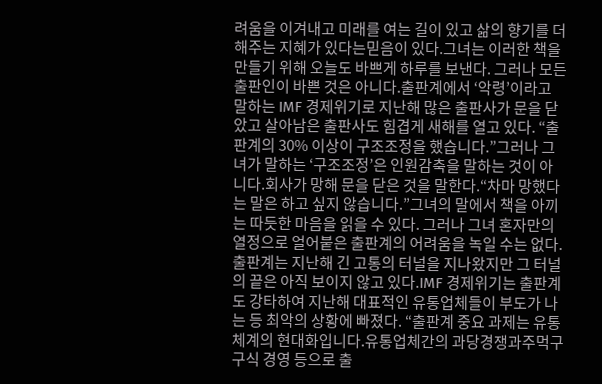려움을 이겨내고 미래를 여는 길이 있고 삶의 향기를 더해주는 지혜가 있다는믿음이 있다.그녀는 이러한 책을 만들기 위해 오늘도 바쁘게 하루를 보낸다. 그러나 모든 출판인이 바쁜 것은 아니다.출판계에서 ‘악령’이라고 말하는 IMF 경제위기로 지난해 많은 출판사가 문을 닫았고 살아남은 출판사도 힘겹게 새해를 열고 있다. “출판계의 30% 이상이 구조조정을 했습니다.”그러나 그녀가 말하는 ‘구조조정’은 인원감축을 말하는 것이 아니다.회사가 망해 문을 닫은 것을 말한다.“차마 망했다는 말은 하고 싶지 않습니다.”그녀의 말에서 책을 아끼는 따듯한 마음을 읽을 수 있다. 그러나 그녀 혼자만의 열정으로 얼어붙은 출판계의 어려움을 녹일 수는 없다.출판계는 지난해 긴 고통의 터널을 지나왔지만 그 터널의 끝은 아직 보이지 않고 있다.IMF 경제위기는 출판계도 강타하여 지난해 대표적인 유통업체들이 부도가 나는 등 최악의 상황에 빠졌다. “출판계 중요 과제는 유통체계의 현대화입니다.유통업체간의 과당경쟁과주먹구구식 경영 등으로 출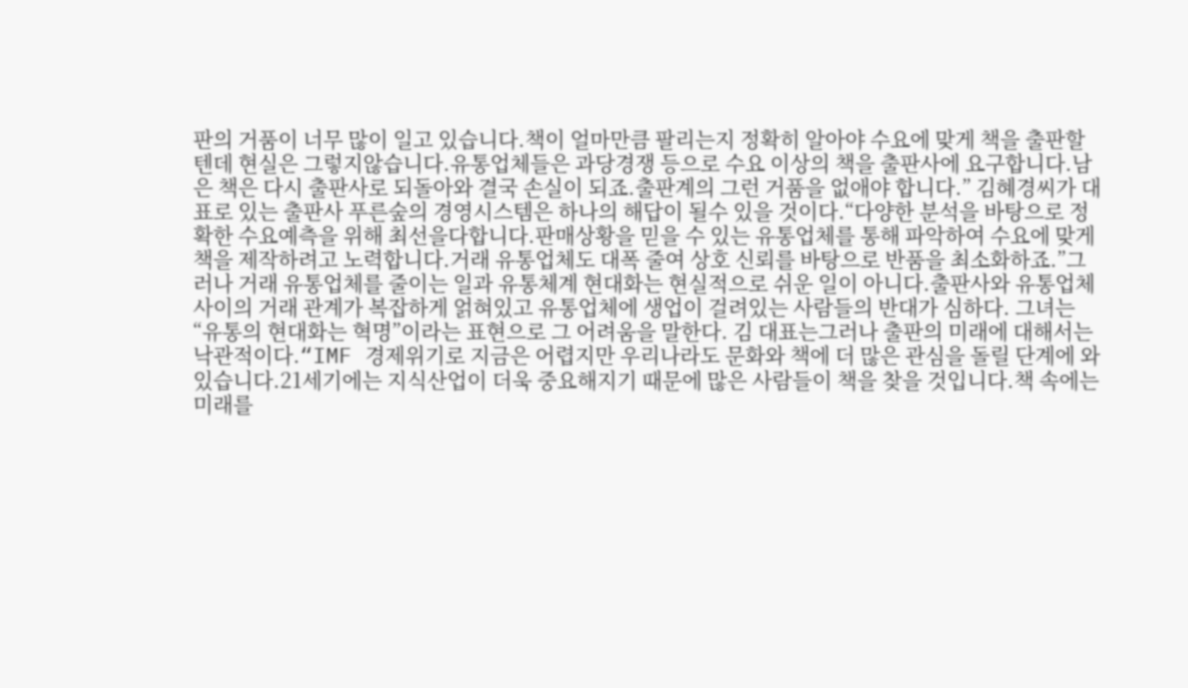판의 거품이 너무 많이 일고 있습니다.책이 얼마만큼 팔리는지 정확히 알아야 수요에 맞게 책을 출판할 텐데 현실은 그렇지않습니다.유통업체들은 과당경쟁 등으로 수요 이상의 책을 출판사에 요구합니다.남은 책은 다시 출판사로 되돌아와 결국 손실이 되죠.출판계의 그런 거품을 없애야 합니다.” 김혜경씨가 대표로 있는 출판사 푸른숲의 경영시스템은 하나의 해답이 될수 있을 것이다.“다양한 분석을 바탕으로 정확한 수요예측을 위해 최선을다합니다.판매상황을 믿을 수 있는 유통업체를 통해 파악하여 수요에 맞게책을 제작하려고 노력합니다.거래 유통업체도 대폭 줄여 상호 신뢰를 바탕으로 반품을 최소화하죠.”그러나 거래 유통업체를 줄이는 일과 유통체계 현대화는 현실적으로 쉬운 일이 아니다.출판사와 유통업체사이의 거래 관계가 복잡하게 얽혀있고 유통업체에 생업이 걸려있는 사람들의 반대가 심하다. 그녀는 “유통의 현대화는 혁명”이라는 표현으로 그 어려움을 말한다. 김 대표는그러나 출판의 미래에 대해서는 낙관적이다.“IMF 경제위기로 지금은 어렵지만 우리나라도 문화와 책에 더 많은 관심을 돌릴 단계에 와 있습니다.21세기에는 지식산업이 더욱 중요해지기 때문에 많은 사람들이 책을 찾을 것입니다.책 속에는 미래를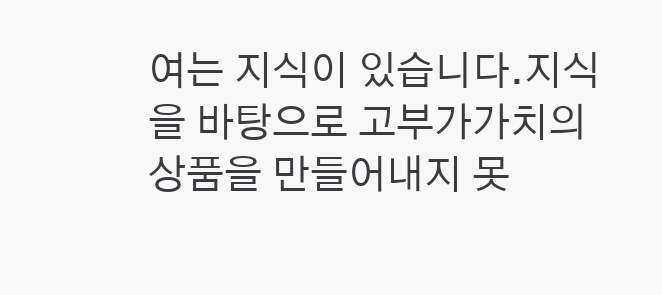여는 지식이 있습니다.지식을 바탕으로 고부가가치의 상품을 만들어내지 못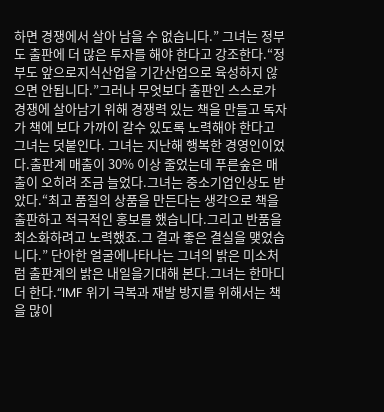하면 경쟁에서 살아 남을 수 없습니다.” 그녀는 정부도 출판에 더 많은 투자를 해야 한다고 강조한다.“정부도 앞으로지식산업을 기간산업으로 육성하지 않으면 안됩니다.”그러나 무엇보다 출판인 스스로가 경쟁에 살아남기 위해 경쟁력 있는 책을 만들고 독자가 책에 보다 가까이 갈수 있도록 노력해야 한다고 그녀는 덧붙인다. 그녀는 지난해 행복한 경영인이었다.출판계 매출이 30% 이상 줄었는데 푸른숲은 매출이 오히려 조금 늘었다.그녀는 중소기업인상도 받았다.“최고 품질의 상품을 만든다는 생각으로 책을 출판하고 적극적인 홍보를 했습니다.그리고 반품을 최소화하려고 노력했죠.그 결과 좋은 결실을 맺었습니다.” 단아한 얼굴에나타나는 그녀의 밝은 미소처럼 출판계의 밝은 내일을기대해 본다.그녀는 한마디 더 한다.“IMF 위기 극복과 재발 방지를 위해서는 책을 많이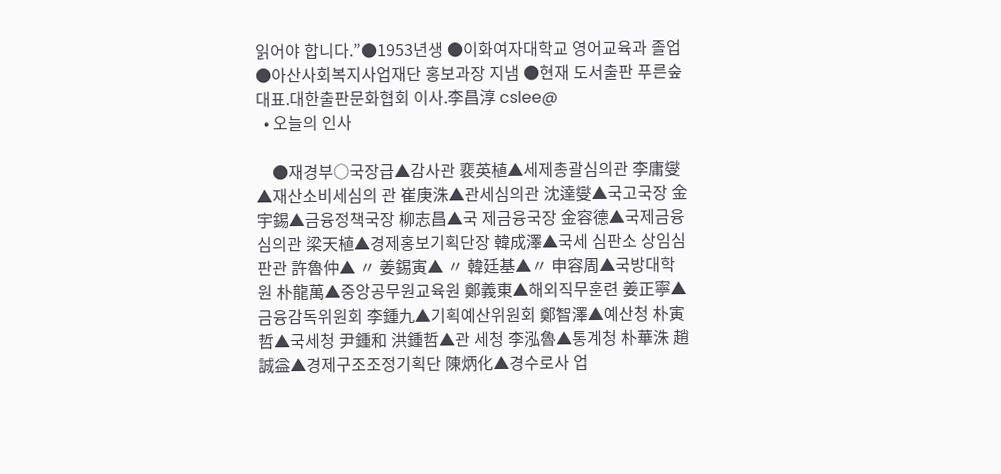읽어야 합니다.”●1953년생 ●이화여자대학교 영어교육과 졸업 ●아산사회복지사업재단 홍보과장 지냄 ●현재 도서출판 푸른숲 대표.대한출판문화협회 이사.李昌淳 cslee@
  • 오늘의 인사

    ●재경부○국장급▲감사관 裵英植▲세제총괄심의관 李庸燮▲재산소비세심의 관 崔庚洙▲관세심의관 沈達燮▲국고국장 金宇錫▲금융정책국장 柳志昌▲국 제금융국장 金容德▲국제금융심의관 梁天植▲경제홍보기획단장 韓成澤▲국세 심판소 상임심판관 許魯仲▲ 〃 姜錫寅▲ 〃 韓廷基▲〃 申容周▲국방대학원 朴龍萬▲중앙공무원교육원 鄭義東▲해외직무훈련 姜正寧▲금융감독위원회 李鍾九▲기획예산위원회 鄭智澤▲예산청 朴寅哲▲국세청 尹鍾和 洪鍾哲▲관 세청 李泓魯▲통계청 朴華洙 趙誠益▲경제구조조정기획단 陳炳化▲경수로사 업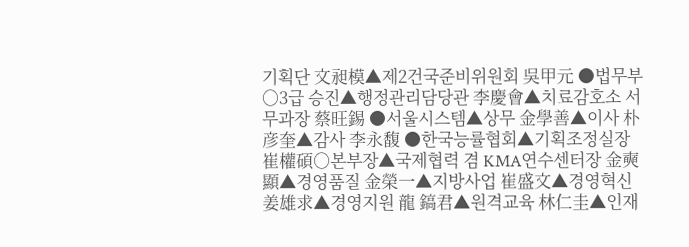기획단 文昶模▲제2건국준비위원회 吳甲元 ●법무부○3급 승진▲행정관리담당관 李慶會▲치료감호소 서무과장 蔡旺錫 ●서울시스템▲상무 金學善▲이사 朴彦奎▲감사 李永馥 ●한국능률협회▲기획조정실장 崔權碩○본부장▲국제협력 겸 KMA연수센터장 金奭顯▲경영품질 金榮一▲지방사업 崔盛文▲경영혁신 姜雄求▲경영지원 龍 鎬君▲원격교육 林仁圭▲인재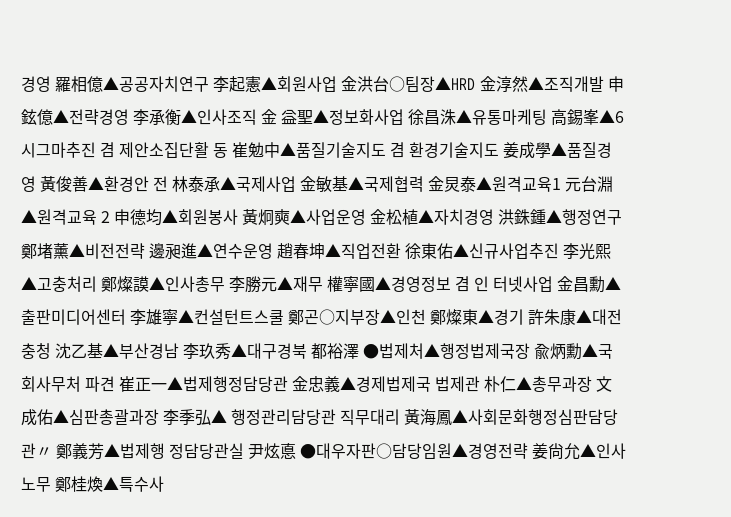경영 羅相億▲공공자치연구 李起憲▲회원사업 金洪台○팀장▲HRD 金淳然▲조직개발 申鉉億▲전략경영 李承衡▲인사조직 金 益聖▲정보화사업 徐昌洙▲유통마케팅 高錫峯▲6시그마추진 겸 제안소집단활 동 崔勉中▲품질기술지도 겸 환경기술지도 姜成學▲품질경영 黃俊善▲환경안 전 林泰承▲국제사업 金敏基▲국제협력 金炅泰▲원격교육1 元台淵▲원격교육 2 申德均▲회원봉사 黃炯奭▲사업운영 金松植▲자치경영 洪銖鍾▲행정연구 鄭堵薰▲비전전략 邊昶進▲연수운영 趙春坤▲직업전환 徐東佑▲신규사업추진 李光熙▲고충처리 鄭燦謨▲인사총무 李勝元▲재무 權寧國▲경영정보 겸 인 터넷사업 金昌勳▲출판미디어센터 李雄寧▲컨설턴트스쿨 鄭곤○지부장▲인천 鄭燦東▲경기 許朱康▲대전충청 沈乙基▲부산경남 李玖秀▲대구경북 都裕澤 ●법제처▲행정법제국장 兪炳勳▲국회사무처 파견 崔正一▲법제행정담당관 金忠義▲경제법제국 법제관 朴仁▲총무과장 文成佑▲심판총괄과장 李季弘▲ 행정관리담당관 직무대리 黃海鳳▲사회문화행정심판담당관〃 鄭義芳▲법제행 정담당관실 尹炫悳 ●대우자판○담당임원▲경영전략 姜尙允▲인사노무 鄭桂煥▲특수사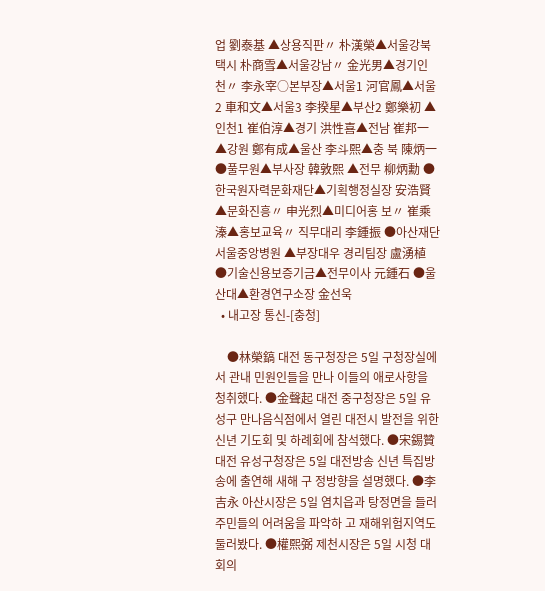업 劉泰基 ▲상용직판〃 朴漢榮▲서울강북택시 朴商雪▲서울강남〃 金光男▲경기인천〃 李永宰○본부장▲서울1 河官鳳▲서울2 車和文▲서울3 李揆星▲부산2 鄭樂初 ▲인천1 崔伯淳▲경기 洪性喜▲전남 崔邦一▲강원 鄭有成▲울산 李斗熙▲충 북 陳炳一 ●풀무원▲부사장 韓敦熙 ▲전무 柳炳勳 ●한국원자력문화재단▲기획행정실장 安浩賢▲문화진흥〃 申光烈▲미디어홍 보〃 崔乘溱▲홍보교육〃 직무대리 李鍾振 ●아산재단 서울중앙병원 ▲부장대우 경리팀장 盧湧植 ●기술신용보증기금▲전무이사 元鍾石 ●울산대▲환경연구소장 金선욱
  • 내고장 통신-[충청]

    ●林榮鎬 대전 동구청장은 5일 구청장실에서 관내 민원인들을 만나 이들의 애로사항을 청취했다. ●金聲起 대전 중구청장은 5일 유성구 만나음식점에서 열린 대전시 발전을 위한 신년 기도회 및 하례회에 참석했다. ●宋錫贊 대전 유성구청장은 5일 대전방송 신년 특집방송에 출연해 새해 구 정방향을 설명했다. ●李吉永 아산시장은 5일 염치읍과 탕정면을 들러 주민들의 어려움을 파악하 고 재해위험지역도 둘러봤다. ●權熙弼 제천시장은 5일 시청 대회의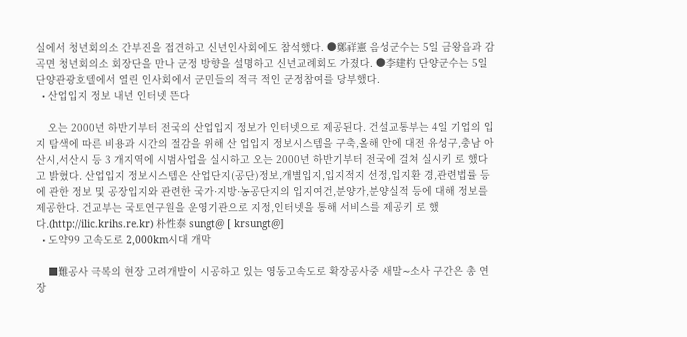실에서 청년회의소 간부진을 접견하고 신년인사회에도 참석했다. ●鄭祥憲 음성군수는 5일 금왕읍과 감곡면 청년회의소 회장단을 만나 군정 방향을 설명하고 신년교례회도 가졌다. ●李建杓 단양군수는 5일 단양관광호텔에서 열린 인사회에서 군민들의 적극 적인 군정참여를 당부했다.
  • 산업입지 정보 내년 인터넷 뜬다

    오는 2000년 하반기부터 전국의 산업입지 정보가 인터넷으로 제공된다. 건설교통부는 4일 기업의 입지 탐색에 따른 비용과 시간의 절감을 위해 산 업입지 정보시스템을 구축,올해 안에 대전 유성구,충남 아산시,서산시 등 3 개지역에 시범사업을 실시하고 오는 2000년 하반기부터 전국에 걸쳐 실시키 로 했다고 밝혔다. 산업입지 정보시스템은 산업단지(공단)정보,개별입지,입지적지 선정,입지환 경,관련법률 등에 관한 정보 및 공장입지와 관련한 국가·지방·농공단지의 입지여건,분양가,분양실적 등에 대해 정보를 제공한다. 건교부는 국토연구원을 운영기관으로 지정,인터넷을 통해 서비스를 제공키 로 했다.(http://ilic.krihs.re.kr) 朴性泰 sungt@ [ krsungt@]
  • 도약99 고속도로 2,000km시대 개막

    ■難공사 극복의 현장 고려개발이 시공하고 있는 영동고속도로 확장공사중 새말∼소사 구간은 총 연장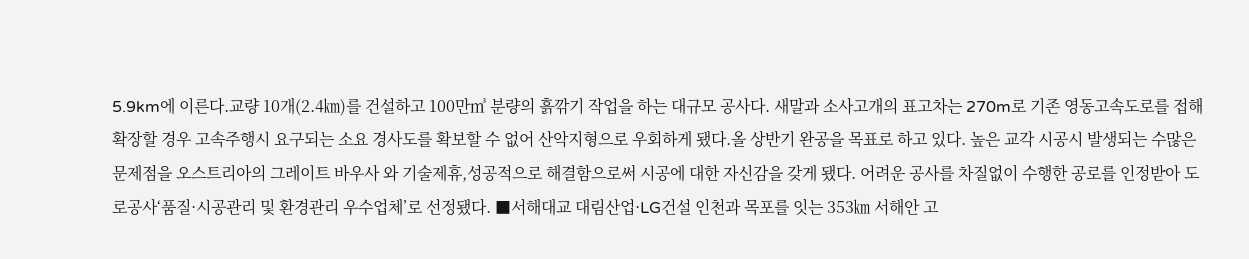5.9km에 이른다.교량 10개(2.4㎞)를 건설하고 100만㎥ 분량의 흙깎기 작업을 하는 대규모 공사다. 새말과 소사고개의 표고차는 270m로 기존 영동고속도로를 접해 확장할 경우 고속주행시 요구되는 소요 경사도를 확보할 수 없어 산악지형으로 우회하게 됐다.올 상반기 완공을 목표로 하고 있다. 높은 교각 시공시 발생되는 수많은 문제점을 오스트리아의 그레이트 바우사 와 기술제휴,성공적으로 해결함으로써 시공에 대한 자신감을 갖게 됐다. 어려운 공사를 차질없이 수행한 공로를 인정받아 도로공사‘품질·시공관리 및 환경관리 우수업체’로 선정됐다. ■서해대교 대림산업·LG건설 인천과 목포를 잇는 353㎞ 서해안 고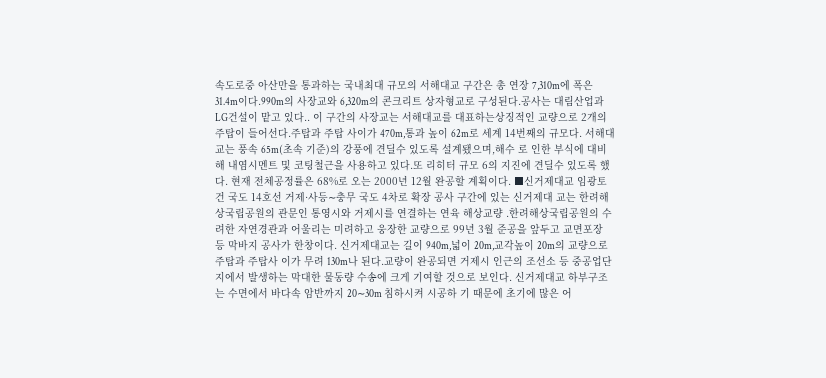속도로중 아산만을 통과하는 국내최대 규모의 서해대교 구간은 총 연장 7,310m에 폭은 31.4m이다.990m의 사장교와 6,320m의 콘크리트 상자형교로 구성된다.공사는 대림산업과 LG건설이 맡고 있다.. 이 구간의 사장교는 서해대교를 대표하는상징적인 교량으로 2개의 주탑이 들어선다.주탑과 주탑 사이가 470m,통과 높이 62m로 세계 14번째의 규모다. 서해대교는 풍속 65m(초속 기준)의 강풍에 견딜수 있도록 설계됐으며,해수 로 인한 부식에 대비해 내염시멘트 및 코팅철근을 사용하고 있다.또 리히터 규모 6의 지진에 견딜수 있도록 했다. 현재 전체공정률은 68%로 오는 2000년 12월 완공할 계획이다. ■신거제대교 임광토건 국도 14호선 거제·사등∼충무 국도 4차로 확장 공사 구간에 있는 신거제대 교는 한려해상국립공원의 관문인 통영시와 거제시를 연결하는 연육 해상교량 .한려해상국립공원의 수려한 자연경관과 어울리는 미려하고 웅장한 교량으로 99년 3월 준공을 앞두고 교면포장 등 막바지 공사가 한창이다. 신거제대교는 길이 940m,넓이 20m,교각높이 20m의 교량으로 주탑과 주탑사 이가 무려 130m나 된다.교량이 완공되면 거제시 인근의 조선소 등 중공업단 지에서 발생하는 막대한 물동량 수송에 크게 기여할 것으로 보인다. 신거제대교 하부구조는 수면에서 바다속 암반까지 20∼30m 침하시켜 시공하 기 때문에 초기에 많은 어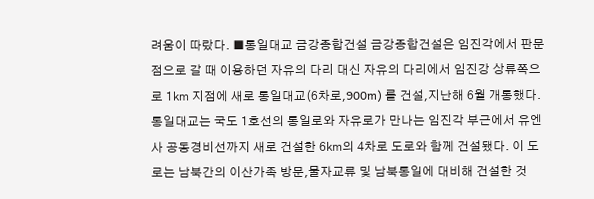려움이 따랐다. ■통일대교 금강종합건설 금강종합건설은 임진각에서 판문점으로 갈 때 이용하던 자유의 다리 대신 자유의 다리에서 임진강 상류쪽으로 1㎞ 지점에 새로 통일대교(6차로,900m) 를 건설,지난해 6월 개통했다. 통일대교는 국도 1호선의 통일로와 자유로가 만나는 임진각 부근에서 유엔 사 공동경비선까지 새로 건설한 6㎞의 4차로 도로와 함께 건설됐다. 이 도로는 남북간의 이산가족 방문,물자교류 및 남북통일에 대비해 건설한 것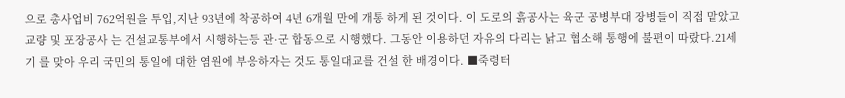으로 총사업비 762억원을 투입,지난 93년에 착공하여 4년 6개월 만에 개통 하게 된 것이다. 이 도로의 흙공사는 육군 공병부대 장병들이 직접 맡았고 교량 및 포장공사 는 건설교통부에서 시행하는등 관·군 합동으로 시행했다. 그동안 이용하던 자유의 다리는 낡고 협소해 통행에 불편이 따랐다.21세기 를 맞아 우리 국민의 통일에 대한 염원에 부응하자는 것도 통일대교를 건설 한 배경이다. ■죽령터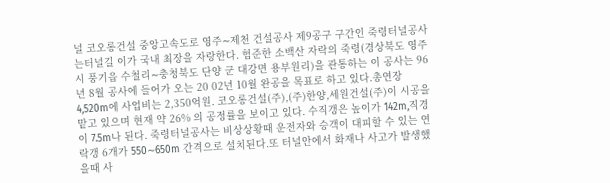널 코오롱건설 중앙고속도로 영주∼제천 건설공사 제9공구 구간인 죽령터널공사는터널길 이가 국내 최장을 자랑한다. 험준한 소백산 자락의 죽령(경상북도 영주시 풍기읍 수철리∼충청북도 단양 군 대강면 용부원리)을 관통하는 이 공사는 96년 8월 공사에 들어가 오는 20 02년 10월 완공을 목표로 하고 있다.총연장 4,520m에 사업비는 2,350억원. 코오롱건설(주),(주)한양,세원건설(주)이 시공을 맡고 있으며 현재 약 26% 의 공정률을 보이고 있다. 수직갱은 높이가 142m,직경이 7.5m나 된다. 죽령터널공사는 비상상황때 운전자와 승객이 대피할 수 있는 연락갱 6개가 550∼650m 간격으로 설치된다.또 터널안에서 화재나 사고가 발생했을때 사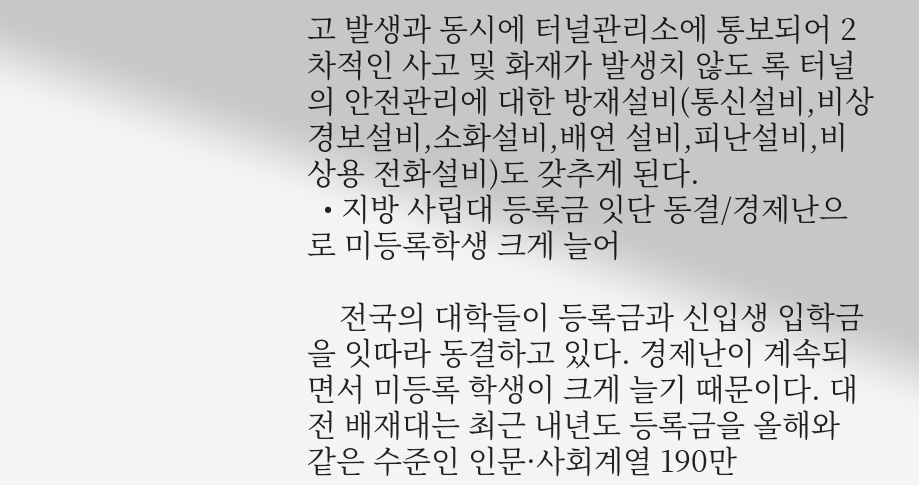고 발생과 동시에 터널관리소에 통보되어 2차적인 사고 및 화재가 발생치 않도 록 터널의 안전관리에 대한 방재설비(통신설비,비상경보설비,소화설비,배연 설비,피난설비,비상용 전화설비)도 갖추게 된다.
  • 지방 사립대 등록금 잇단 동결/경제난으로 미등록학생 크게 늘어

    전국의 대학들이 등록금과 신입생 입학금을 잇따라 동결하고 있다. 경제난이 계속되면서 미등록 학생이 크게 늘기 때문이다. 대전 배재대는 최근 내년도 등록금을 올해와 같은 수준인 인문·사회계열 190만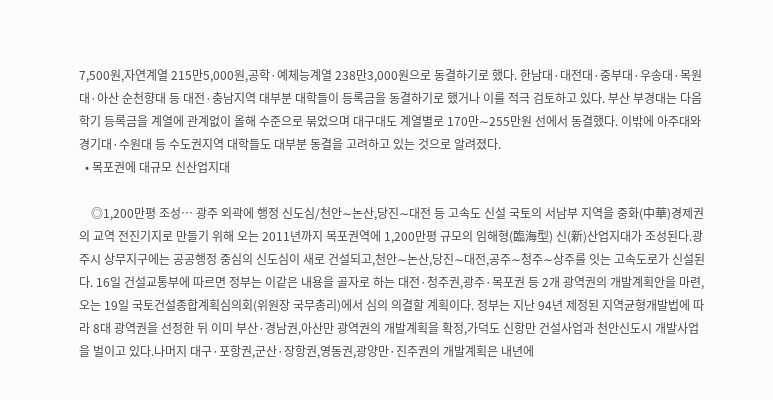7,500원,자연계열 215만5,000원,공학·예체능계열 238만3,000원으로 동결하기로 했다. 한남대·대전대·중부대·우송대·목원대·아산 순천향대 등 대전·충남지역 대부분 대학들이 등록금을 동결하기로 했거나 이를 적극 검토하고 있다. 부산 부경대는 다음 학기 등록금을 계열에 관계없이 올해 수준으로 묶었으며 대구대도 계열별로 170만∼255만원 선에서 동결했다. 이밖에 아주대와 경기대·수원대 등 수도권지역 대학들도 대부분 동결을 고려하고 있는 것으로 알려졌다.
  • 목포권에 대규모 신산업지대

    ◎1,200만평 조성… 광주 외곽에 행정 신도심/천안∼논산,당진∼대전 등 고속도 신설 국토의 서남부 지역을 중화(中華)경제권의 교역 전진기지로 만들기 위해 오는 2011년까지 목포권역에 1,200만평 규모의 임해형(臨海型) 신(新)산업지대가 조성된다.광주시 상무지구에는 공공행정 중심의 신도심이 새로 건설되고,천안∼논산,당진∼대전,공주∼청주∼상주를 잇는 고속도로가 신설된다. 16일 건설교통부에 따르면 정부는 이같은 내용을 골자로 하는 대전·청주권,광주·목포권 등 2개 광역권의 개발계획안을 마련,오는 19일 국토건설종합계획심의회(위원장 국무총리)에서 심의 의결할 계획이다. 정부는 지난 94년 제정된 지역균형개발법에 따라 8대 광역권을 선정한 뒤 이미 부산·경남권,아산만 광역권의 개발계획을 확정,가덕도 신항만 건설사업과 천안신도시 개발사업을 벌이고 있다.나머지 대구·포항권,군산·장항권,영동권,광양만·진주권의 개발계획은 내년에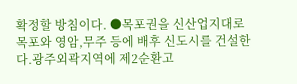확정할 방침이다. ●목포권을 신산업지대로 목포와 영암,무주 등에 배후 신도시를 건설한다.광주외곽지역에 제2순환고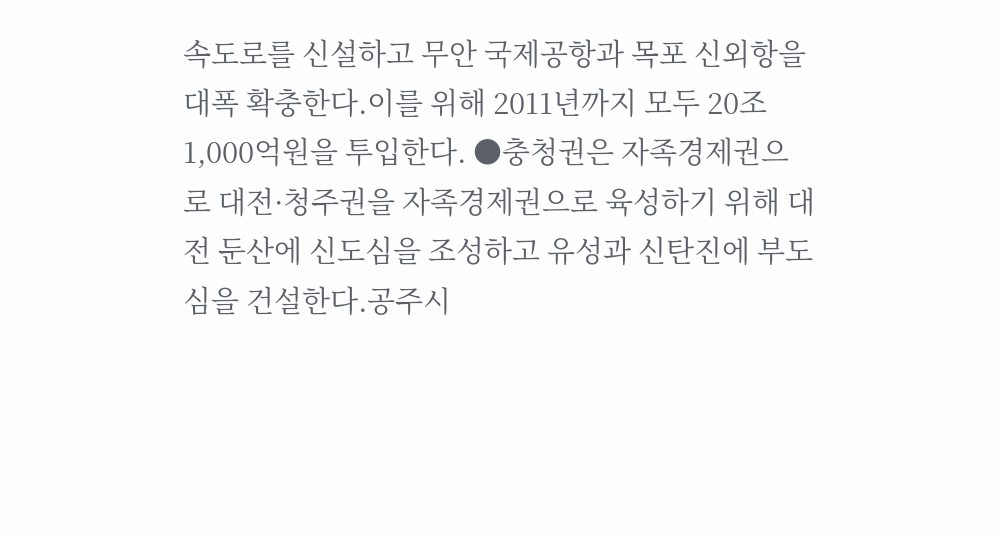속도로를 신설하고 무안 국제공항과 목포 신외항을 대폭 확충한다.이를 위해 2011년까지 모두 20조1,000억원을 투입한다. ●충청권은 자족경제권으로 대전·청주권을 자족경제권으로 육성하기 위해 대전 둔산에 신도심을 조성하고 유성과 신탄진에 부도심을 건설한다.공주시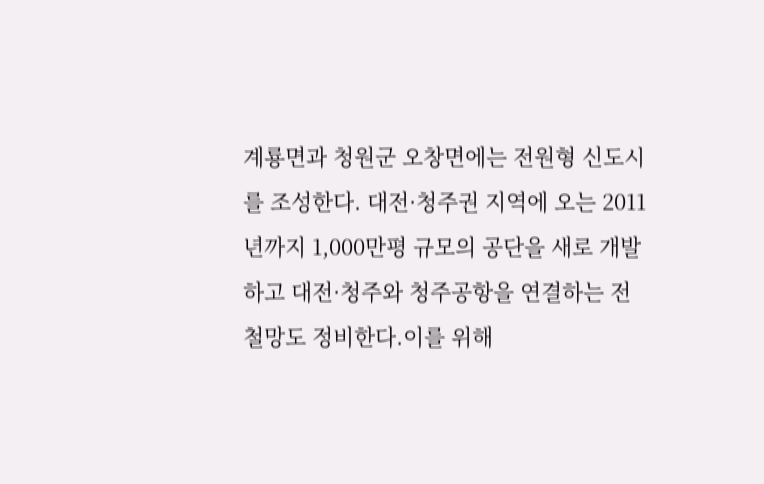계룡면과 청원군 오창면에는 전원형 신도시를 조성한다. 대전·청주권 지역에 오는 2011년까지 1,000만평 규모의 공단을 새로 개발하고 대전·청주와 청주공항을 연결하는 전철망도 정비한다.이를 위해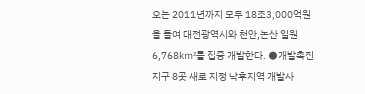오는 2011년까지 모두 18조3,000억원을 들여 대전광역시와 천안,논산 일원 6,768㎢를 집중 개발한다. ●개발촉진지구 8곳 새로 지정 낙후지역 개발사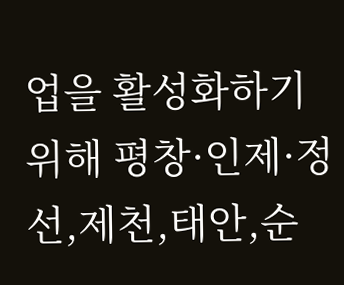업을 활성화하기 위해 평창·인제·정선,제천,태안,순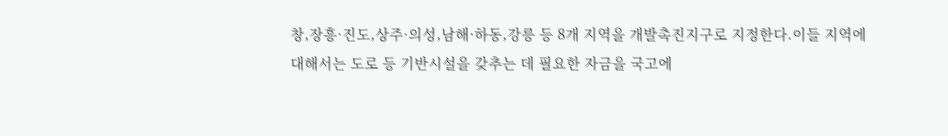창,장흥·진도,상주·의성,남해·하동,강릉 등 8개 지역을 개발촉진지구로 지정한다.이들 지역에 대해서는 도로 등 기반시설을 갖추는 데 필요한 자금을 국고에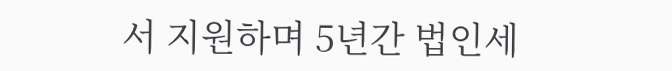서 지원하며 5년간 법인세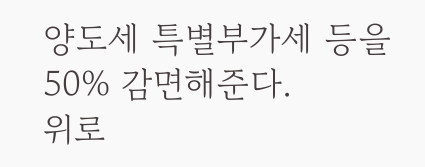양도세 특별부가세 등을 50% 감면해준다.
위로